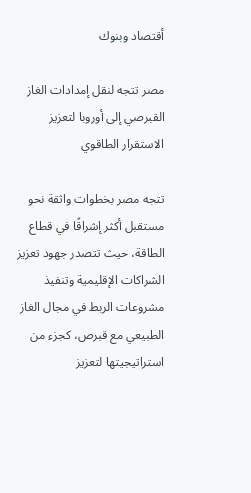أقتصاد وبنوك

مصر تتجه لنقل إمدادات الغاز القبرصي إلى أوروبا لتعزيز الاستقرار الطاقوي

تتجه مصر بخطوات واثقة نحو مستقبل أكثر إشراقًا في قطاع الطاقة، حيث تتصدر جهود تعزيز الشراكات الإقليمية وتنفيذ مشروعات الربط في مجال الغاز الطبيعي مع قبرص، كجزء من استراتيجيتها لتعزيز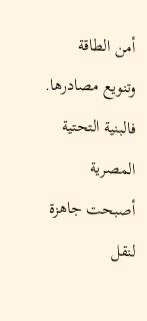أمن الطاقة وتنويع مصادرها. فالبنية التحتية المصرية أصبحت جاهزة لنقل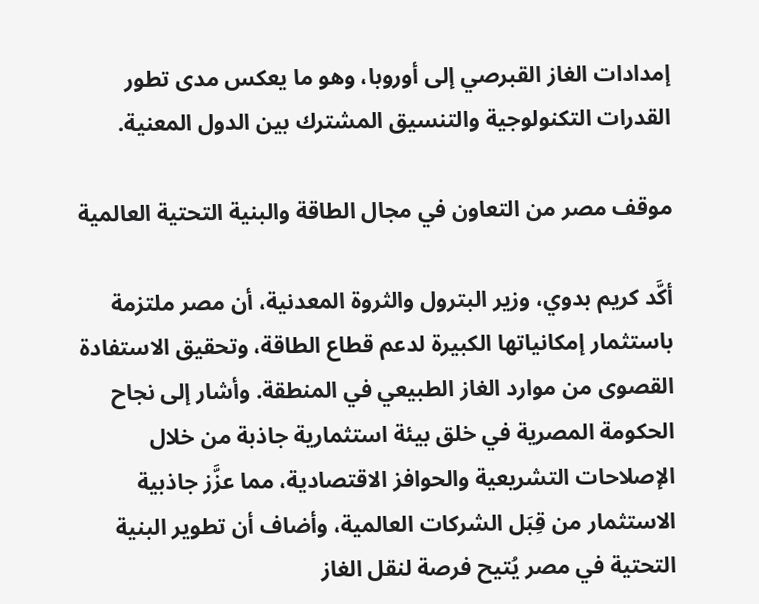إمدادات الغاز القبرصي إلى أوروبا، وهو ما يعكس مدى تطور القدرات التكنولوجية والتنسيق المشترك بين الدول المعنية.

موقف مصر من التعاون في مجال الطاقة والبنية التحتية العالمية

أكَّد كريم بدوي، وزير البترول والثروة المعدنية، أن مصر ملتزمة باستثمار إمكانياتها الكبيرة لدعم قطاع الطاقة، وتحقيق الاستفادة القصوى من موارد الغاز الطبيعي في المنطقة. وأشار إلى نجاح الحكومة المصرية في خلق بيئة استثمارية جاذبة من خلال الإصلاحات التشريعية والحوافز الاقتصادية، مما عزَّز جاذبية الاستثمار من قِبَل الشركات العالمية، وأضاف أن تطوير البنية التحتية في مصر يُتيح فرصة لنقل الغاز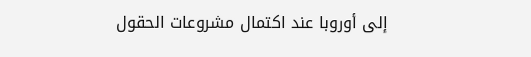إلى أوروبا عند اكتمال مشروعات الحقول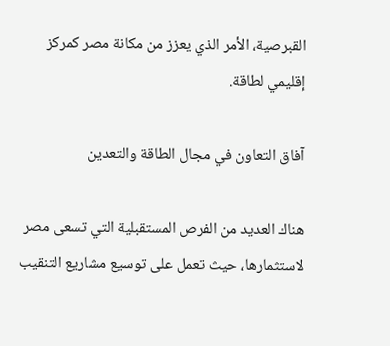القبرصية، الأمر الذي يعزز من مكانة مصر كمركز إقليمي لطاقة.

آفاق التعاون في مجال الطاقة والتعدين

هناك العديد من الفرص المستقبلية التي تسعى مصر لاستثمارها، حيث تعمل على توسيع مشاريع التنقيب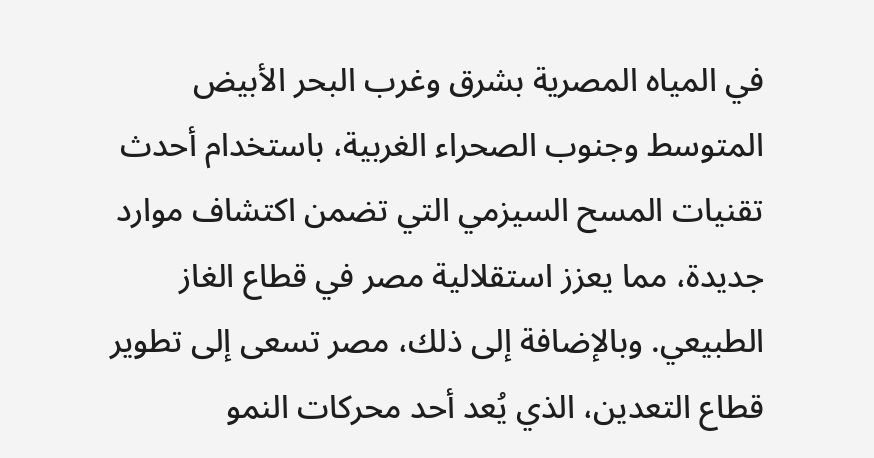في المياه المصرية بشرق وغرب البحر الأبيض المتوسط وجنوب الصحراء الغربية، باستخدام أحدث تقنيات المسح السيزمي التي تضمن اكتشاف موارد جديدة، مما يعزز استقلالية مصر في قطاع الغاز الطبيعي. وبالإضافة إلى ذلك، مصر تسعى إلى تطوير قطاع التعدين، الذي يُعد أحد محركات النمو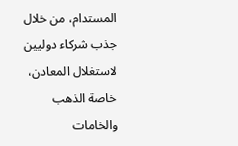المستدام، من خلال جذب شركاء دوليين لاستغلال المعادن، خاصة الذهب والخامات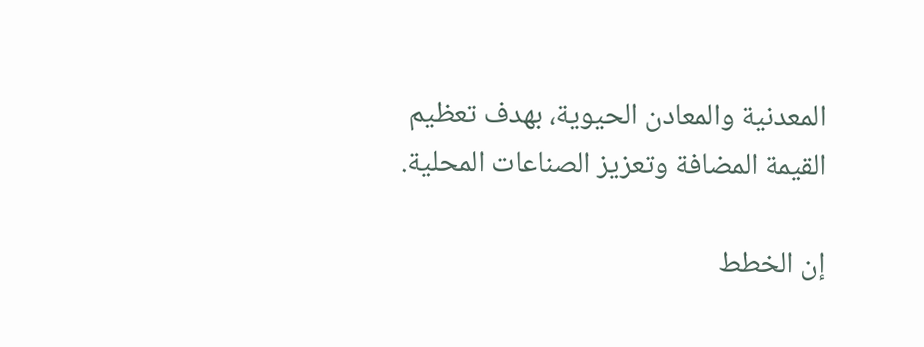المعدنية والمعادن الحيوية، بهدف تعظيم القيمة المضافة وتعزيز الصناعات المحلية.

إن الخطط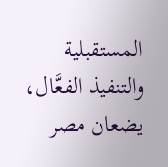المستقبلية والتنفيذ الفعَّال، يضعان مصر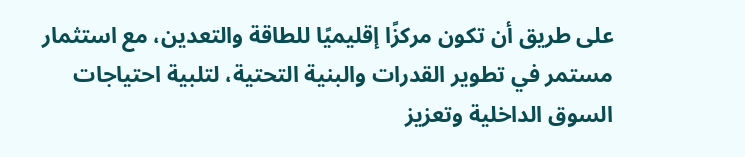على طريق أن تكون مركزًا إقليميًا للطاقة والتعدين، مع استثمار مستمر في تطوير القدرات والبنية التحتية، لتلبية احتياجات السوق الداخلية وتعزيز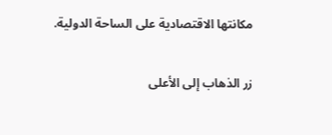مكانتها الاقتصادية على الساحة الدولية.

زر الذهاب إلى الأعلى